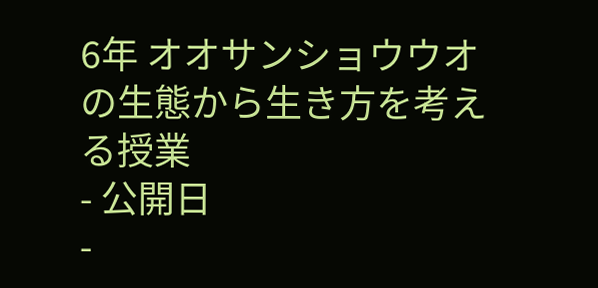6年 オオサンショウウオの生態から生き方を考える授業
- 公開日
-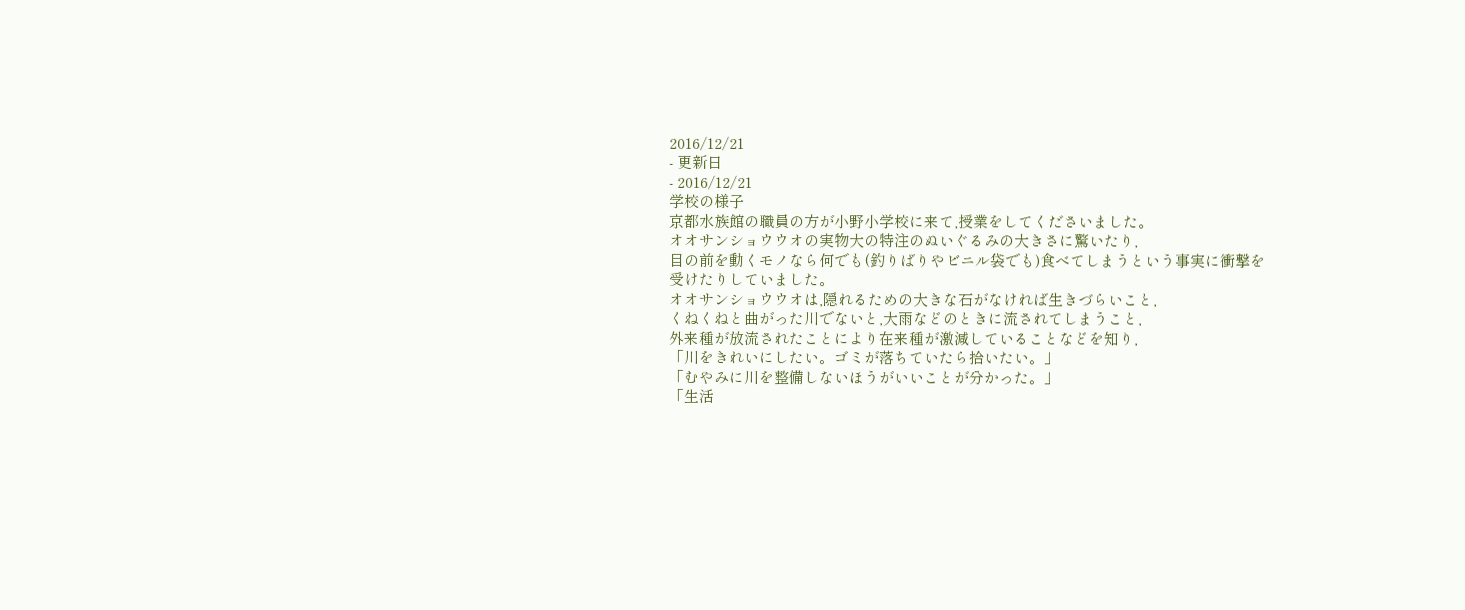2016/12/21
- 更新日
- 2016/12/21
学校の様子
京都水族館の職員の方が小野小学校に来て,授業をしてくださいました。
オオサンショウウオの実物大の特注のぬいぐるみの大きさに驚いたり,
目の前を動くモノなら何でも(釣りばりやビニル袋でも)食べてしまうという事実に衝撃を受けたりしていました。
オオサンショウウオは,隠れるための大きな石がなければ生きづらいこと,
くねくねと曲がった川でないと,大雨などのときに流されてしまうこと,
外来種が放流されたことにより在来種が激減していることなどを知り,
「川をきれいにしたい。ゴミが落ちていたら拾いたい。」
「むやみに川を整備しないほうがいいことが分かった。」
「生活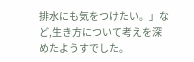排水にも気をつけたい。」など,生き方について考えを深めたようすでした。